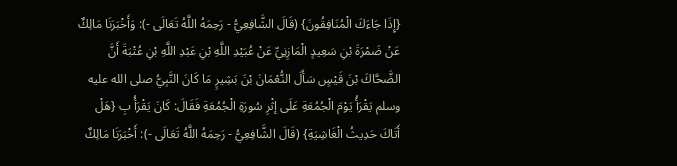{إِذَا جَاءَكَ الْمُنَافِقُونَ} (قَالَ الشَّافِعِيُّ - رَحِمَهُ اللَّهُ تَعَالَى -): وَأَخْبَرَنَا مَالِكٌ عَنْ ضَمْرَةَ بْنِ سَعِيدٍ الْمَازِنِيِّ عَنْ عُبَيْدِ اللَّهِ بْنِ عَبْدِ اللَّهِ بْنِ عُتْبَةَ أَنَّ الضَّحَّاكَ بْنَ قَيْسٍ سَأَلَ النُّعْمَانَ بْنَ بَشِيرٍ مَا كَانَ النَّبِيُّ صلى الله عليه وسلم يَقْرَأُ يَوْمَ الْجُمُعَةِ عَلَى إثْرِ سُورَةِ الْجُمُعَةِ فَقَالَ: كَانَ يَقْرَأُ بِ {هَلْ أَتَاكَ حَدِيثُ الْغَاشِيَةِ} (قَالَ الشَّافِعِيُّ - رَحِمَهُ اللَّهُ تَعَالَى -): أَخْبَرَنَا مَالِكٌ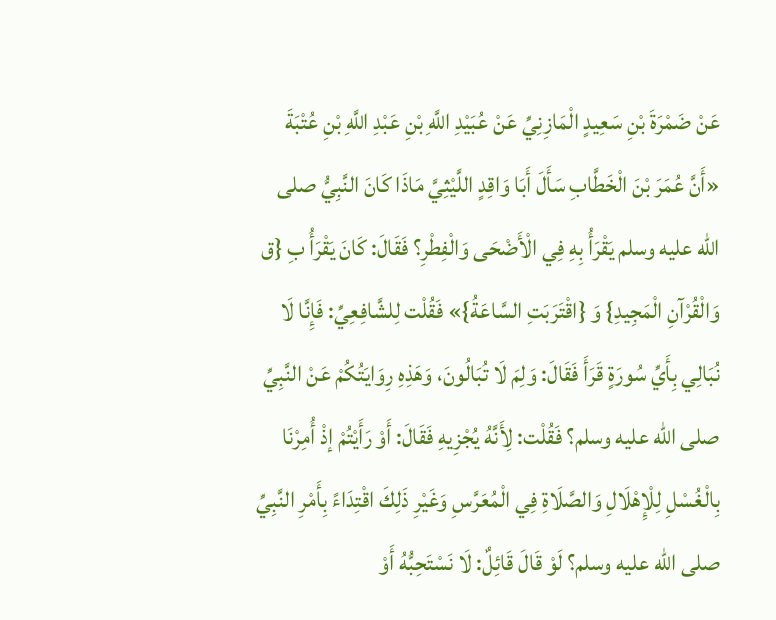عَنْ ضَمْرَةَ بْنِ سَعِيدٍ الْمَازِنِيِّ عَنْ عُبَيْدِ اللَّهِ بْنِ عَبْدِ اللَّهِ بْنِ عُتْبَةَ «أَنَّ عُمَرَ بْنَ الْخَطَّابِ سَأَلَ أَبَا وَاقِدٍ اللَّيْثِيَّ مَاذَا كَانَ النَّبِيُّ صلى الله عليه وسلم يَقْرَأُ بِهِ فِي الْأَضْحَى وَالْفِطْرِ؟ فَقَالَ: كَانَ يَقْرَأُ بِ {ق وَالْقُرْآنِ الْمَجِيدِ} وَ {اقْتَرَبَتِ السَّاعَةُ}» فَقُلْت لِلشَّافِعِيِّ: فَإِنَّا لَا نُبَالِي بِأَيِّ سُورَةٍ قَرَأَ فَقَالَ: وَلِمَ لَا تُبَالُونَ، وَهَذِهِ رِوَايَتُكُمْ عَنْ النَّبِيِّ صلى الله عليه وسلم؟ فَقُلْت: لِأَنَّهُ يُجْزِيهِ فَقَالَ: أَوْ رَأَيْتُمْ إذْ أُمِرْنَا بِالْغُسْلِ لِلْإِهْلَالِ وَالصَّلَاةِ فِي الْمُعَرَّسِ وَغَيْرِ ذَلِكَ اقْتِدَاءً بِأَمْرِ النَّبِيِّ صلى الله عليه وسلم؟ لَوْ قَالَ قَائِلٌ: لَا نَسْتَحِبُّهُ أَوْ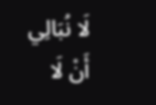لَا نُبَالِي أَنْ لَا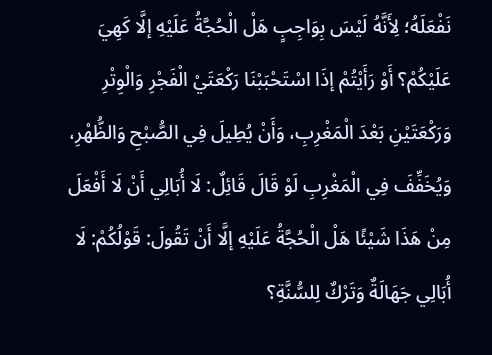نَفْعَلَهُ؛ لِأَنَّهُ لَيْسَ بِوَاجِبٍ هَلْ الْحُجَّةُ عَلَيْهِ إلَّا كَهِيَ عَلَيْكُمْ؟ أَوْ رَأَيْتُمْ إذَا اسْتَحْبَبْنَا رَكْعَتَيْ الْفَجْرِ وَالْوِتْرِ وَرَكْعَتَيْنِ بَعْدَ الْمَغْرِبِ، وَأَنْ يُطِيلَ فِي الصُّبْحِ وَالظُّهْرِ، وَيُخَفِّفَ فِي الْمَغْرِبِ لَوْ قَالَ قَائِلٌ: لَا أُبَالِي أَنْ لَا أَفْعَلَ مِنْ هَذَا شَيْئًا هَلْ الْحُجَّةُ عَلَيْهِ إلَّا أَنْ تَقُولَ: قَوْلُكُمْ: لَا أُبَالِي جَهَالَةٌ وَتَرْكٌ لِلسُّنَّةِ؟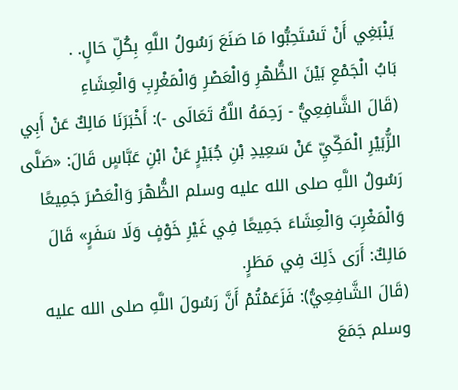يَنْبَغِي أَنْ تَسْتَحِبُّوا مَا صَنَعَ رَسُولُ اللَّهِ بِكُلِّ حَالٍ. .
بَابُ الْجَمْعِ بَيْنَ الظُّهْرِ وَالْعَصْرِ وَالْمَغْرِبِ وَالْعِشَاءِ
(قَالَ الشَّافِعِيُّ - رَحِمَهُ اللَّهُ تَعَالَى -): أَخْبَرَنَا مَالِكٌ عَنْ أَبِي الزُّبَيْرِ الْمَكِّيِّ عَنْ سَعِيدِ بْنِ جُبَيْرٍ عَنْ ابْنِ عَبَّاسٍ قَالَ: «صَلَّى رَسُولُ اللَّهِ صلى الله عليه وسلم الظُّهْرَ وَالْعَصْرَ جَمِيعًا وَالْمَغْرِبَ وَالْعِشَاءَ جَمِيعًا فِي غَيْرِ خَوْفٍ وَلَا سَفَرٍ» قَالَ مَالِكٌ: أَرَى ذَلِكَ فِي مَطَرٍ.
(قَالَ الشَّافِعِيُّ): فَزَعَمْتُمْ أَنَّ رَسُولَ اللَّهِ صلى الله عليه وسلم جَمَعَ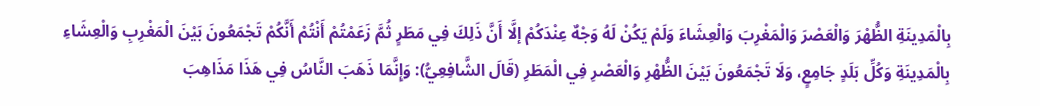بِالْمَدِينَةِ الظُّهْرَ وَالْعَصْرَ وَالْمَغْرِبَ وَالْعِشَاءَ وَلَمْ يَكُنْ لَهُ وَجْهٌ عِنْدَكُمْ إلَّا أَنَّ ذَلِكَ فِي مَطَرٍ ثُمَّ زَعَمْتُمْ أَنْتُمْ أَنَّكُمْ تَجْمَعُونَ بَيْنَ الْمَغْرِبِ وَالْعِشَاءِ بِالْمَدِينَةِ وَكُلِّ بَلَدٍ جَامِعٍ، وَلَا تَجْمَعُونَ بَيْنَ الظُّهْرِ وَالْعَصْرِ فِي الْمَطَرِ (قَالَ الشَّافِعِيُّ): وَإِنَّمَا ذَهَبَ النَّاسُ فِي هَذَا مَذَاهِبَ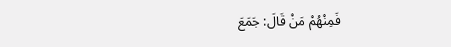فَمِنْهُمْ مَنْ قَالَ: جَمَعَ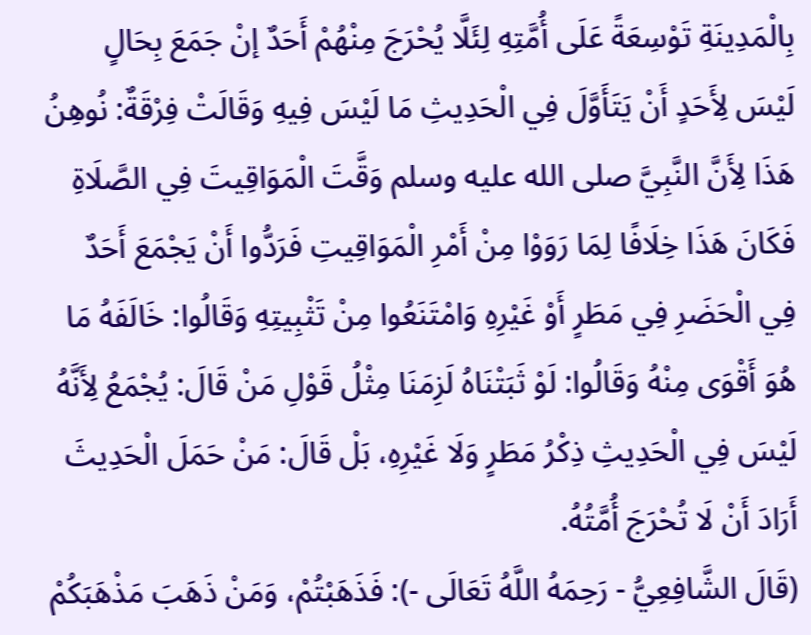بِالْمَدِينَةِ تَوْسِعَةً عَلَى أُمَّتِهِ لِئَلَّا يُحْرَجَ مِنْهُمْ أَحَدٌ إنْ جَمَعَ بِحَالٍ لَيْسَ لِأَحَدٍ أَنْ يَتَأَوَّلَ فِي الْحَدِيثِ مَا لَيْسَ فِيهِ وَقَالَتْ فِرْقَةٌ: نُوهِنُ هَذَا لِأَنَّ النَّبِيَّ صلى الله عليه وسلم وَقَّتَ الْمَوَاقِيتَ فِي الصَّلَاةِ فَكَانَ هَذَا خِلَافًا لِمَا رَوَوْا مِنْ أَمْرِ الْمَوَاقِيتِ فَرَدُّوا أَنْ يَجْمَعَ أَحَدٌ فِي الْحَضَرِ فِي مَطَرٍ أَوْ غَيْرِهِ وَامْتَنَعُوا مِنْ تَثْبِيتِهِ وَقَالُوا: خَالَفَهُ مَا هُوَ أَقْوَى مِنْهُ وَقَالُوا: لَوْ ثَبَتْنَاهُ لَزِمَنَا مِثْلُ قَوْلِ مَنْ قَالَ: يُجْمَعُ لِأَنَّهُ لَيْسَ فِي الْحَدِيثِ ذِكْرُ مَطَرٍ وَلَا غَيْرِهِ، بَلْ قَالَ: مَنْ حَمَلَ الْحَدِيثَ أَرَادَ أَنْ لَا تُحْرَجَ أُمَّتُهُ.
(قَالَ الشَّافِعِيُّ - رَحِمَهُ اللَّهُ تَعَالَى -): فَذَهَبْتُمْ، وَمَنْ ذَهَبَ مَذْهَبَكُمْ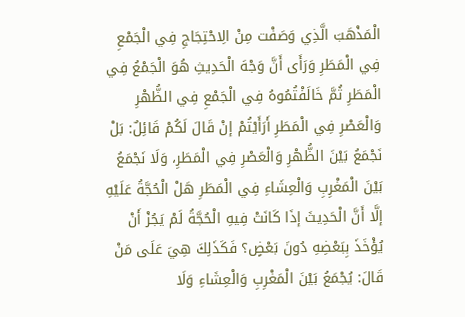الْمَذْهَبَ الَّذِي وَصَفْت مِنْ الِاحْتِجَاجِ فِي الْجَمْعِ فِي الْمَطَرِ وَرَأَى أَنَّ وَجْهَ الْحَدِيثِ هُوَ الْجَمْعُ فِي الْمَطَرِ ثُمَّ خَالَفْتُمُوهُ فِي الْجَمْعِ فِي الظُّهْرِ وَالْعَصْرِ فِي الْمَطَرِ أَرَأَيْتُمْ إنْ قَالَ لَكُمْ قَائِلٌ: بَلْ نَجْمَعُ بَيْنَ الظُّهْرِ وَالْعَصْرِ فِي الْمَطَرِ، وَلَا نَجْمَعُ بَيْنَ الْمَغْرِبِ وَالْعِشَاءِ فِي الْمَطَرِ هَلْ الْحُجَّةُ عَلَيْهِ إلَّا أَنَّ الْحَدِيثَ إذَا كَانَتْ فِيهِ الْحُجَّةُ لَمْ يَجُزْ أَنْ يُؤْخَذَ بِبَعْضِهِ دُونَ بَعْضٍ؟ فَكَذَلِكَ هِيَ عَلَى مَنْ قَالَ: يُجْمَعُ بَيْنَ الْمَغْرِبِ وَالْعِشَاءِ وَلَا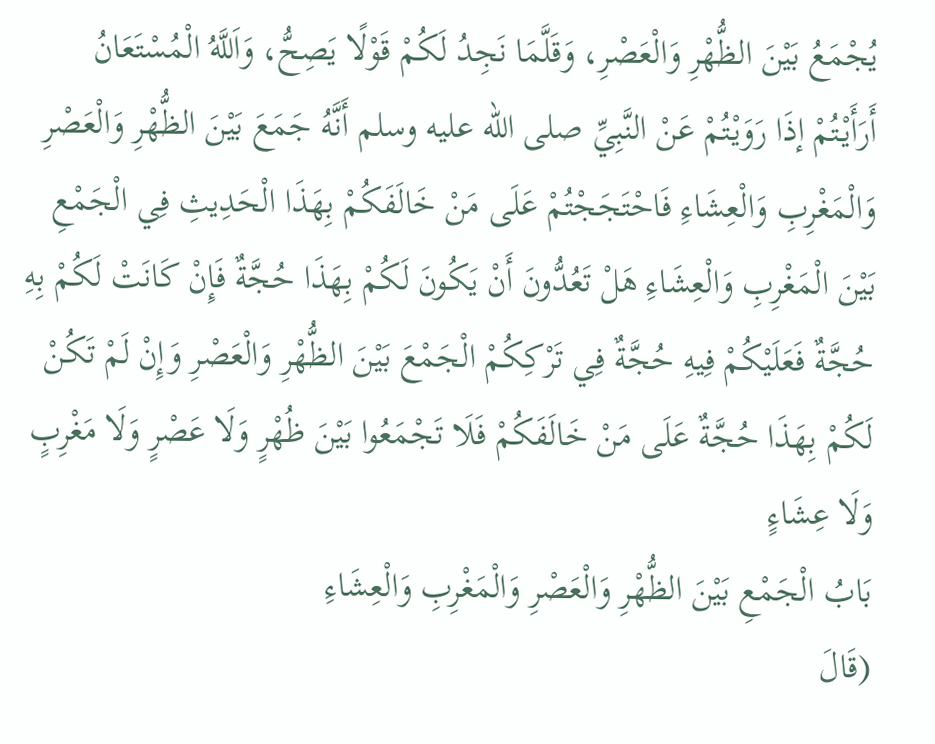يُجْمَعُ بَيْنَ الظُّهْرِ وَالْعَصْرِ، وَقَلَّمَا نَجِدُ لَكُمْ قَوْلًا يَصِحُّ، وَاَللَّهُ الْمُسْتَعَانُ أَرَأَيْتُمْ إذَا رَوَيْتُمْ عَنْ النَّبِيِّ صلى الله عليه وسلم أَنَّهُ جَمَعَ بَيْنَ الظُّهْرِ وَالْعَصْرِ وَالْمَغْرِبِ وَالْعِشَاءِ فَاحْتَجَجْتُمْ عَلَى مَنْ خَالَفَكُمْ بِهَذَا الْحَدِيثِ فِي الْجَمْعِ بَيْنَ الْمَغْرِبِ وَالْعِشَاءِ هَلْ تَعُدُّونَ أَنْ يَكُونَ لَكُمْ بِهَذَا حُجَّةٌ فَإِنْ كَانَتْ لَكُمْ بِهِ حُجَّةٌ فَعَلَيْكُمْ فِيهِ حُجَّةٌ فِي تَرْكِكُمْ الْجَمْعَ بَيْنَ الظُّهْرِ وَالْعَصْرِ وَإِنْ لَمْ تَكُنْ لَكُمْ بِهَذَا حُجَّةٌ عَلَى مَنْ خَالَفَكُمْ فَلَا تَجْمَعُوا بَيْنَ ظُهْرٍ وَلَا عَصْرٍ وَلَا مَغْرِبٍ وَلَا عِشَاءٍ
بَابُ الْجَمْعِ بَيْنَ الظُّهْرِ وَالْعَصْرِ وَالْمَغْرِبِ وَالْعِشَاءِ
(قَالَ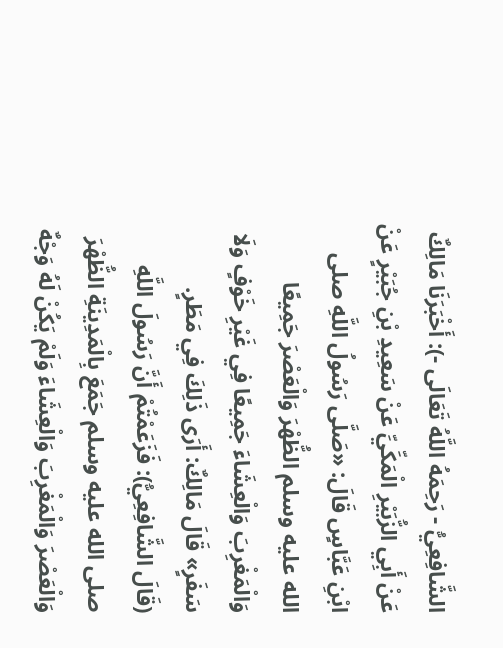الشَّافِعِيُّ - رَحِمَهُ اللَّهُ تَعَالَى -): أَخْبَرَنَا مَالِكٌ عَنْ أَبِي الزُّبَيْرِ الْمَكِّيِّ عَنْ سَعِيدِ بْنِ جُبَيْرٍ عَنْ ابْنِ عَبَّاسٍ قَالَ: «صَلَّى رَسُولُ اللَّهِ صلى الله عليه وسلم الظُّهْرَ وَالْعَصْرَ جَمِيعًا وَالْمَغْرِبَ وَالْعِشَاءَ جَمِيعًا فِي غَيْرِ خَوْفٍ وَلَا سَفَرٍ» قَالَ مَالِكٌ: أَرَى ذَلِكَ فِي مَطَرٍ.
(قَالَ الشَّافِعِيُّ): فَزَعَمْتُمْ أَنَّ رَسُولَ اللَّهِ صلى الله عليه وسلم جَمَعَ بِالْمَدِينَةِ الظُّهْرَ وَالْعَصْرَ وَالْمَغْرِبَ وَالْعِشَاءَ وَلَمْ يَكُنْ لَهُ وَجْهٌ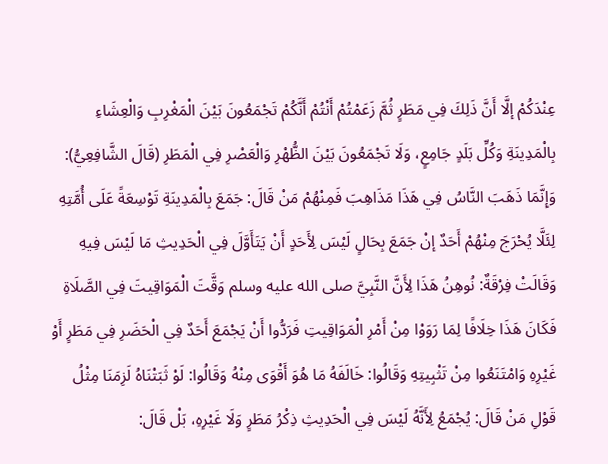عِنْدَكُمْ إلَّا أَنَّ ذَلِكَ فِي مَطَرٍ ثُمَّ زَعَمْتُمْ أَنْتُمْ أَنَّكُمْ تَجْمَعُونَ بَيْنَ الْمَغْرِبِ وَالْعِشَاءِ بِالْمَدِينَةِ وَكُلِّ بَلَدٍ جَامِعٍ، وَلَا تَجْمَعُونَ بَيْنَ الظُّهْرِ وَالْعَصْرِ فِي الْمَطَرِ (قَالَ الشَّافِعِيُّ): وَإِنَّمَا ذَهَبَ النَّاسُ فِي هَذَا مَذَاهِبَ فَمِنْهُمْ مَنْ قَالَ: جَمَعَ بِالْمَدِينَةِ تَوْسِعَةً عَلَى أُمَّتِهِ لِئَلَّا يُحْرَجَ مِنْهُمْ أَحَدٌ إنْ جَمَعَ بِحَالٍ لَيْسَ لِأَحَدٍ أَنْ يَتَأَوَّلَ فِي الْحَدِيثِ مَا لَيْسَ فِيهِ وَقَالَتْ فِرْقَةٌ: نُوهِنُ هَذَا لِأَنَّ النَّبِيَّ صلى الله عليه وسلم وَقَّتَ الْمَوَاقِيتَ فِي الصَّلَاةِ فَكَانَ هَذَا خِلَافًا لِمَا رَوَوْا مِنْ أَمْرِ الْمَوَاقِيتِ فَرَدُّوا أَنْ يَجْمَعَ أَحَدٌ فِي الْحَضَرِ فِي مَطَرٍ أَوْ غَيْرِهِ وَامْتَنَعُوا مِنْ تَثْبِيتِهِ وَقَالُوا: خَالَفَهُ مَا هُوَ أَقْوَى مِنْهُ وَقَالُوا: لَوْ ثَبَتْنَاهُ لَزِمَنَا مِثْلُ قَوْلِ مَنْ قَالَ: يُجْمَعُ لِأَنَّهُ لَيْسَ فِي الْحَدِيثِ ذِكْرُ مَطَرٍ وَلَا غَيْرِهِ، بَلْ قَالَ: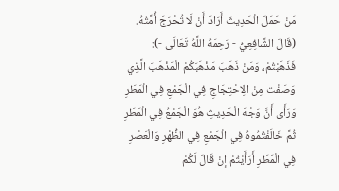مَنْ حَمَلَ الْحَدِيثَ أَرَادَ أَنْ لَا تُحْرَجَ أُمَّتُهُ.
(قَالَ الشَّافِعِيُّ - رَحِمَهُ اللَّهُ تَعَالَى -): فَذَهَبْتُمْ، وَمَنْ ذَهَبَ مَذْهَبَكُمْ الْمَذْهَبَ الَّذِي وَصَفْت مِنْ الِاحْتِجَاجِ فِي الْجَمْعِ فِي الْمَطَرِ وَرَأَى أَنَّ وَجْهَ الْحَدِيثِ هُوَ الْجَمْعُ فِي الْمَطَرِ ثُمَّ خَالَفْتُمُوهُ فِي الْجَمْعِ فِي الظُّهْرِ وَالْعَصْرِ فِي الْمَطَرِ أَرَأَيْتُمْ إنْ قَالَ لَكُمْ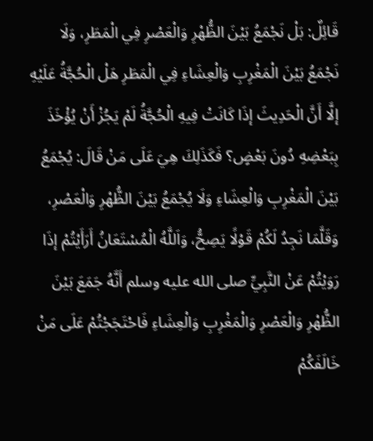قَائِلٌ: بَلْ نَجْمَعُ بَيْنَ الظُّهْرِ وَالْعَصْرِ فِي الْمَطَرِ، وَلَا نَجْمَعُ بَيْنَ الْمَغْرِبِ وَالْعِشَاءِ فِي الْمَطَرِ هَلْ الْحُجَّةُ عَلَيْهِ إلَّا أَنَّ الْحَدِيثَ إذَا كَانَتْ فِيهِ الْحُجَّةُ لَمْ يَجُزْ أَنْ يُؤْخَذَ بِبَعْضِهِ دُونَ بَعْضٍ؟ فَكَذَلِكَ هِيَ عَلَى مَنْ قَالَ: يُجْمَعُ بَيْنَ الْمَغْرِبِ وَالْعِشَاءِ وَلَا يُجْمَعُ بَيْنَ الظُّهْرِ وَالْعَصْرِ، وَقَلَّمَا نَجِدُ لَكُمْ قَوْلًا يَصِحُّ، وَاَللَّهُ الْمُسْتَعَانُ أَرَأَيْتُمْ إذَا رَوَيْتُمْ عَنْ النَّبِيِّ صلى الله عليه وسلم أَنَّهُ جَمَعَ بَيْنَ الظُّهْرِ وَالْعَصْرِ وَالْمَغْرِبِ وَالْعِشَاءِ فَاحْتَجَجْتُمْ عَلَى مَنْ خَالَفَكُمْ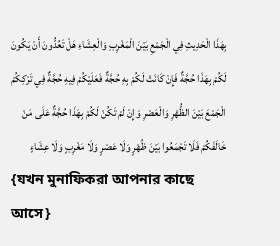بِهَذَا الْحَدِيثِ فِي الْجَمْعِ بَيْنَ الْمَغْرِبِ وَالْعِشَاءِ هَلْ تَعُدُّونَ أَنْ يَكُونَ لَكُمْ بِهَذَا حُجَّةٌ فَإِنْ كَانَتْ لَكُمْ بِهِ حُجَّةٌ فَعَلَيْكُمْ فِيهِ حُجَّةٌ فِي تَرْكِكُمْ الْجَمْعَ بَيْنَ الظُّهْرِ وَالْعَصْرِ وَإِنْ لَمْ تَكُنْ لَكُمْ بِهَذَا حُجَّةٌ عَلَى مَنْ خَالَفَكُمْ فَلَا تَجْمَعُوا بَيْنَ ظُهْرٍ وَلَا عَصْرٍ وَلَا مَغْرِبٍ وَلَا عِشَاءٍ
{যখন মুনাফিকরা আপনার কাছে আসে}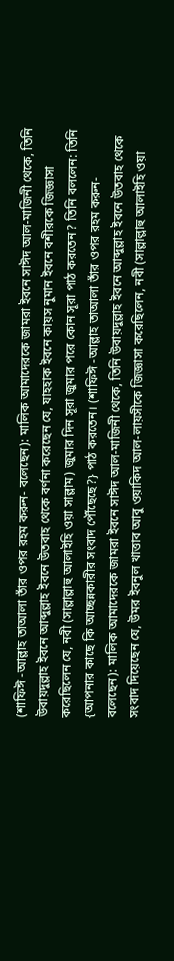(শাফিঈ -আল্লাহ তাআলা তাঁর ওপর রহম করুন- বলেছেন): মালিক আমাদেরকে জামরা ইবনে সাঈদ আল-মাজিনী থেকে, তিনি উবায়দুল্লাহ ইবনে আব্দুল্লাহ ইবনে উতবাহ থেকে বর্ণনা করেছেন যে, যাহহাক ইবনে কায়স নুমান ইবনে বশীরকে জিজ্ঞাসা করেছিলেন যে, নবী (সাল্লাল্লাহু আলাইহি ওয়া সাল্লাম) জুমার দিন সূরা জুমার পরে কোন সূরা পাঠ করতেন? তিনি বললেন: তিনি {আপনার কাছে কি আচ্ছন্নকারীর সংবাদ পৌঁছেছে?} পাঠ করতেন। (শাফিঈ -আল্লাহ তাআলা তাঁর ওপর রহম করুন- বলেছেন): মালিক আমাদেরকে জামরা ইবনে সাঈদ আল-মাজিনী থেকে, তিনি উবায়দুল্লাহ ইবনে আব্দুল্লাহ ইবনে উতবাহ থেকে সংবাদ দিয়েছেন যে, উমর ইবনুল খাত্তাব আবু ওয়াকিদ আল-লায়সীকে জিজ্ঞাসা করেছিলেন, নবী (সাল্লাল্লাহু আলাইহি ওয়া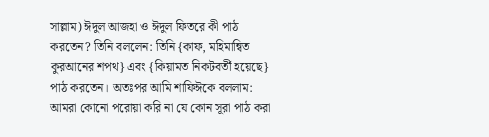সাল্লাম) ঈদুল আজহা ও ঈদুল ফিতরে কী পাঠ করতেন? তিনি বললেন: তিনি {কাফ, মহিমান্বিত কুরআনের শপথ} এবং {কিয়ামত নিকটবর্তী হয়েছে} পাঠ করতেন। অতঃপর আমি শাফিঈকে বললাম: আমরা কোনো পরোয়া করি না যে কোন সূরা পাঠ করা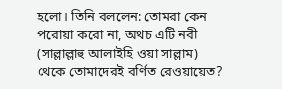হলো। তিনি বললেন: তোমরা কেন পরোয়া করো না, অথচ এটি নবী (সাল্লাল্লাহু আলাইহি ওয়া সাল্লাম) থেকে তোমাদেরই বর্ণিত রেওয়ায়েত?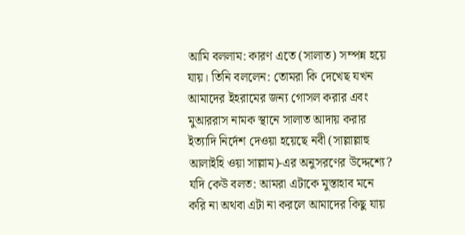আমি বললাম: কারণ এতে (সালাত) সম্পন্ন হয়ে যায়। তিনি বললেন: তোমরা কি দেখেছ যখন আমাদের ইহরামের জন্য গোসল করার এবং মুআররাস নামক স্থানে সালাত আদায় করার ইত্যাদি নির্দেশ দেওয়া হয়েছে নবী (সাল্লাল্লাহু আলাইহি ওয়া সাল্লাম)-এর অনুসরণের উদ্দেশ্যে? যদি কেউ বলত: আমরা এটাকে মুস্তাহাব মনে করি না অথবা এটা না করলে আমাদের কিছু যায়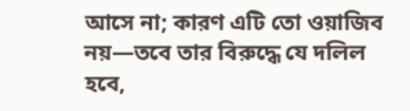আসে না; কারণ এটি তো ওয়াজিব নয়—তবে তার বিরুদ্ধে যে দলিল হবে,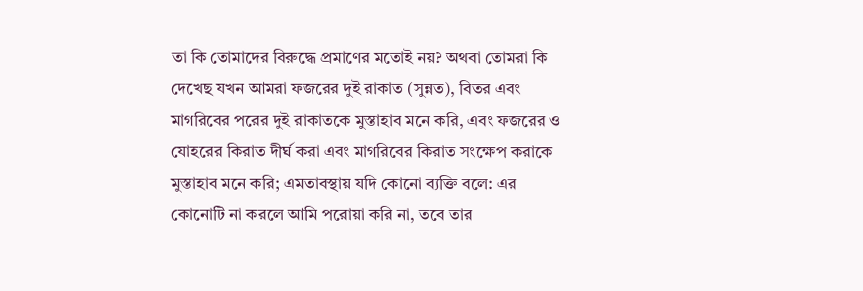তা কি তোমাদের বিরুদ্ধে প্রমাণের মতোই নয়? অথবা তোমরা কি দেখেছ যখন আমরা ফজরের দুই রাকাত (সুন্নত), বিতর এবং মাগরিবের পরের দুই রাকাতকে মুস্তাহাব মনে করি, এবং ফজরের ও যোহরের কিরাত দীর্ঘ করা এবং মাগরিবের কিরাত সংক্ষেপ করাকে মুস্তাহাব মনে করি; এমতাবস্থায় যদি কোনো ব্যক্তি বলে: এর কোনোটি না করলে আমি পরোয়া করি না, তবে তার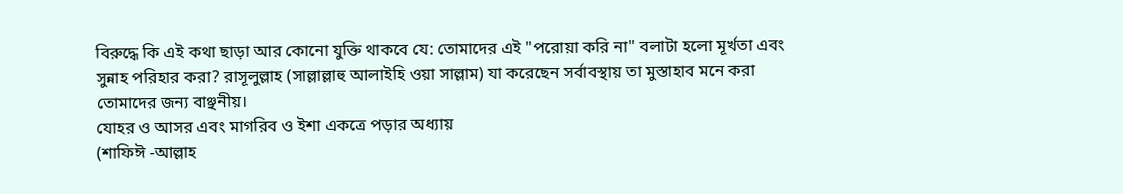বিরুদ্ধে কি এই কথা ছাড়া আর কোনো যুক্তি থাকবে যে: তোমাদের এই "পরোয়া করি না" বলাটা হলো মূর্খতা এবং সুন্নাহ পরিহার করা? রাসূলুল্লাহ (সাল্লাল্লাহু আলাইহি ওয়া সাল্লাম) যা করেছেন সর্বাবস্থায় তা মুস্তাহাব মনে করা তোমাদের জন্য বাঞ্ছনীয়।
যোহর ও আসর এবং মাগরিব ও ইশা একত্রে পড়ার অধ্যায়
(শাফিঈ -আল্লাহ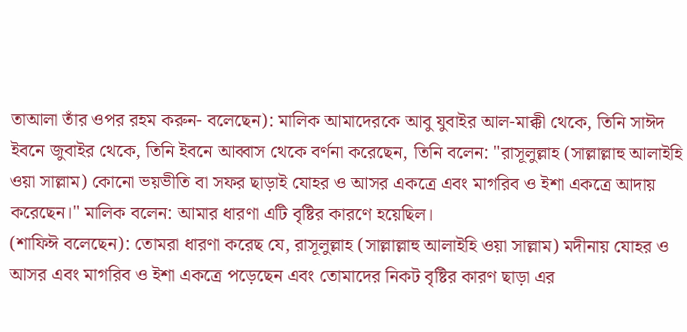তাআলা তাঁর ওপর রহম করুন- বলেছেন): মালিক আমাদেরকে আবু যুবাইর আল-মাক্কী থেকে, তিনি সাঈদ ইবনে জুবাইর থেকে, তিনি ইবনে আব্বাস থেকে বর্ণনা করেছেন, তিনি বলেন: "রাসূলুল্লাহ (সাল্লাল্লাহু আলাইহি ওয়া সাল্লাম) কোনো ভয়ভীতি বা সফর ছাড়াই যোহর ও আসর একত্রে এবং মাগরিব ও ইশা একত্রে আদায় করেছেন।" মালিক বলেন: আমার ধারণা এটি বৃষ্টির কারণে হয়েছিল।
(শাফিঈ বলেছেন): তোমরা ধারণা করেছ যে, রাসূলুল্লাহ (সাল্লাল্লাহু আলাইহি ওয়া সাল্লাম) মদীনায় যোহর ও আসর এবং মাগরিব ও ইশা একত্রে পড়েছেন এবং তোমাদের নিকট বৃষ্টির কারণ ছাড়া এর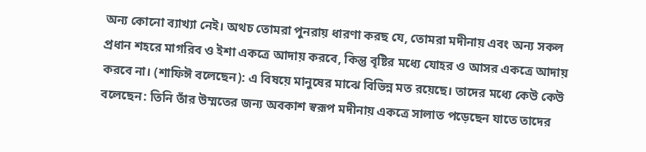অন্য কোনো ব্যাখ্যা নেই। অথচ তোমরা পুনরায় ধারণা করছ যে, তোমরা মদীনায় এবং অন্য সকল প্রধান শহরে মাগরিব ও ইশা একত্রে আদায় করবে, কিন্তু বৃষ্টির মধ্যে যোহর ও আসর একত্রে আদায় করবে না। (শাফিঈ বলেছেন): এ বিষয়ে মানুষের মাঝে বিভিন্ন মত রয়েছে। তাদের মধ্যে কেউ কেউ বলেছেন: তিনি তাঁর উম্মতের জন্য অবকাশ স্বরূপ মদীনায় একত্রে সালাত পড়েছেন যাতে তাদের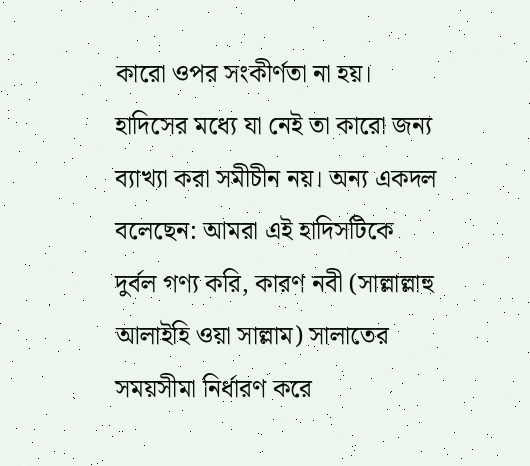কারো ওপর সংকীর্ণতা না হয়। হাদিসের মধ্যে যা নেই তা কারো জন্য ব্যাখ্যা করা সমীচীন নয়। অন্য একদল বলেছেন: আমরা এই হাদিসটিকে দুর্বল গণ্য করি, কারণ নবী (সাল্লাল্লাহু আলাইহি ওয়া সাল্লাম) সালাতের সময়সীমা নির্ধারণ করে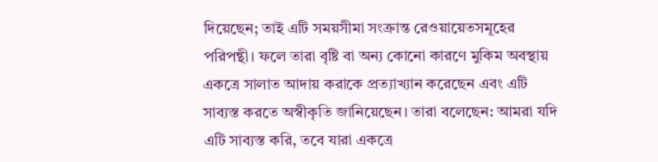দিয়েছেন; তাই এটি সময়সীমা সংক্রান্ত রেওয়ায়েতসমূহের পরিপন্থী। ফলে তারা বৃষ্টি বা অন্য কোনো কারণে মুকিম অবস্থায় একত্রে সালাত আদায় করাকে প্রত্যাখ্যান করেছেন এবং এটি সাব্যস্ত করতে অস্বীকৃতি জানিয়েছেন। তারা বলেছেন: আমরা যদি এটি সাব্যস্ত করি, তবে যারা একত্রে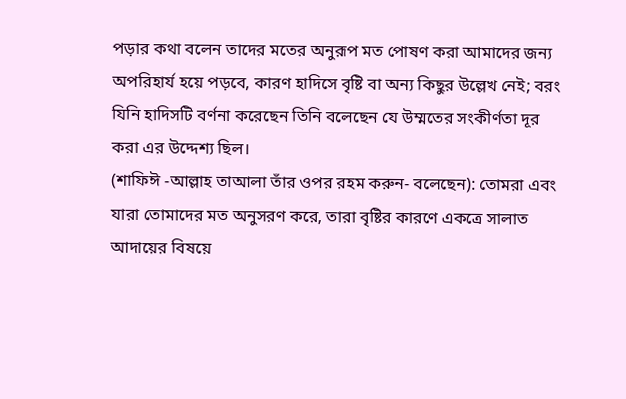পড়ার কথা বলেন তাদের মতের অনুরূপ মত পোষণ করা আমাদের জন্য অপরিহার্য হয়ে পড়বে, কারণ হাদিসে বৃষ্টি বা অন্য কিছুর উল্লেখ নেই; বরং যিনি হাদিসটি বর্ণনা করেছেন তিনি বলেছেন যে উম্মতের সংকীর্ণতা দূর করা এর উদ্দেশ্য ছিল।
(শাফিঈ -আল্লাহ তাআলা তাঁর ওপর রহম করুন- বলেছেন): তোমরা এবং যারা তোমাদের মত অনুসরণ করে, তারা বৃষ্টির কারণে একত্রে সালাত আদায়ের বিষয়ে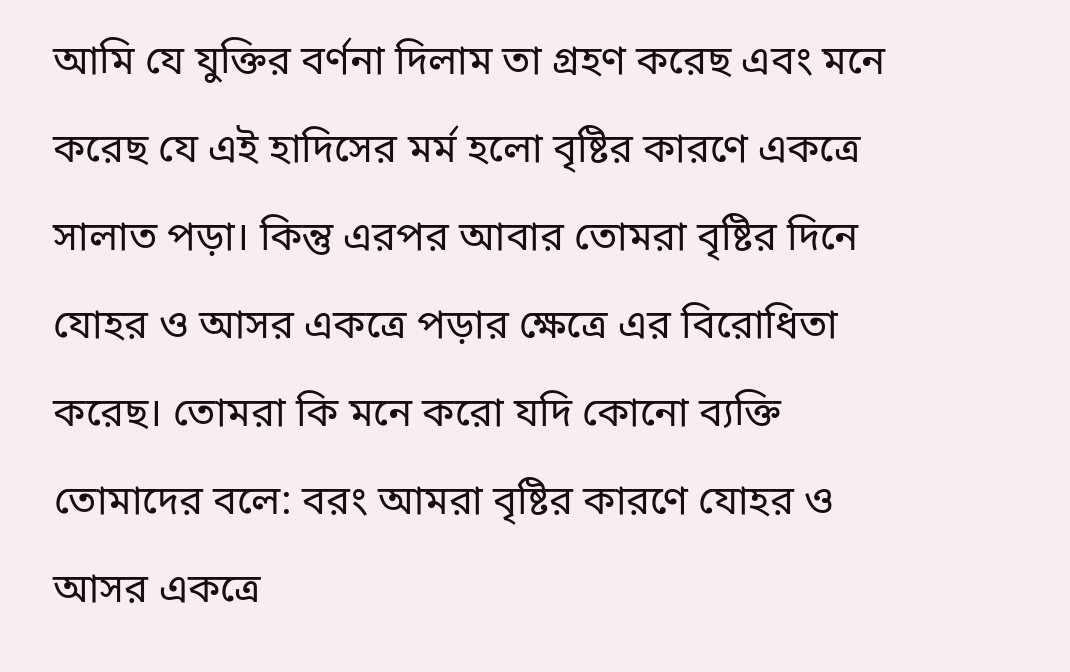আমি যে যুক্তির বর্ণনা দিলাম তা গ্রহণ করেছ এবং মনে করেছ যে এই হাদিসের মর্ম হলো বৃষ্টির কারণে একত্রে সালাত পড়া। কিন্তু এরপর আবার তোমরা বৃষ্টির দিনে যোহর ও আসর একত্রে পড়ার ক্ষেত্রে এর বিরোধিতা করেছ। তোমরা কি মনে করো যদি কোনো ব্যক্তি তোমাদের বলে: বরং আমরা বৃষ্টির কারণে যোহর ও আসর একত্রে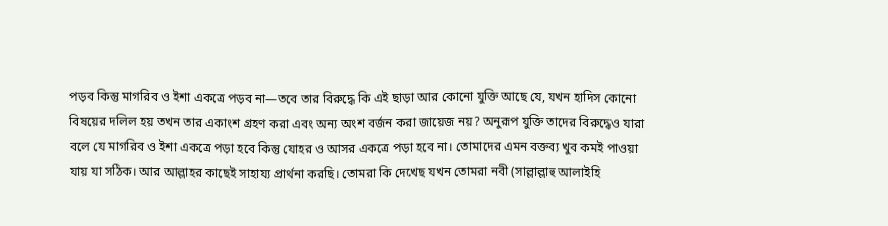পড়ব কিন্তু মাগরিব ও ইশা একত্রে পড়ব না—তবে তার বিরুদ্ধে কি এই ছাড়া আর কোনো যুক্তি আছে যে, যখন হাদিস কোনো বিষয়ের দলিল হয় তখন তার একাংশ গ্রহণ করা এবং অন্য অংশ বর্জন করা জায়েজ নয়? অনুরূপ যুক্তি তাদের বিরুদ্ধেও যারা বলে যে মাগরিব ও ইশা একত্রে পড়া হবে কিন্তু যোহর ও আসর একত্রে পড়া হবে না। তোমাদের এমন বক্তব্য খুব কমই পাওয়া যায় যা সঠিক। আর আল্লাহর কাছেই সাহায্য প্রার্থনা করছি। তোমরা কি দেখেছ যখন তোমরা নবী (সাল্লাল্লাহু আলাইহি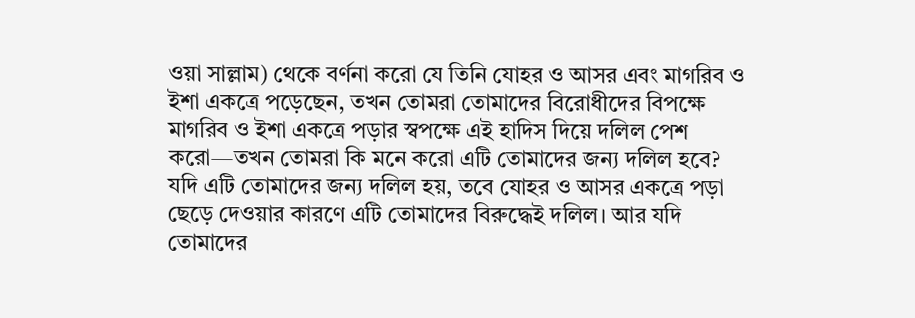ওয়া সাল্লাম) থেকে বর্ণনা করো যে তিনি যোহর ও আসর এবং মাগরিব ও ইশা একত্রে পড়েছেন, তখন তোমরা তোমাদের বিরোধীদের বিপক্ষে মাগরিব ও ইশা একত্রে পড়ার স্বপক্ষে এই হাদিস দিয়ে দলিল পেশ করো—তখন তোমরা কি মনে করো এটি তোমাদের জন্য দলিল হবে? যদি এটি তোমাদের জন্য দলিল হয়, তবে যোহর ও আসর একত্রে পড়া ছেড়ে দেওয়ার কারণে এটি তোমাদের বিরুদ্ধেই দলিল। আর যদি তোমাদের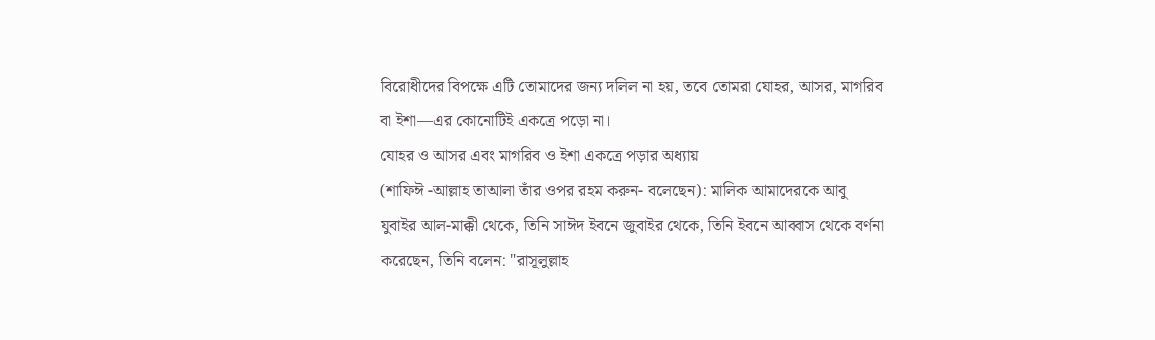বিরোধীদের বিপক্ষে এটি তোমাদের জন্য দলিল না হয়, তবে তোমরা যোহর, আসর, মাগরিব বা ইশা—এর কোনোটিই একত্রে পড়ো না।
যোহর ও আসর এবং মাগরিব ও ইশা একত্রে পড়ার অধ্যায়
(শাফিঈ -আল্লাহ তাআলা তাঁর ওপর রহম করুন- বলেছেন): মালিক আমাদেরকে আবু যুবাইর আল-মাক্কী থেকে, তিনি সাঈদ ইবনে জুবাইর থেকে, তিনি ইবনে আব্বাস থেকে বর্ণনা করেছেন, তিনি বলেন: "রাসূলুল্লাহ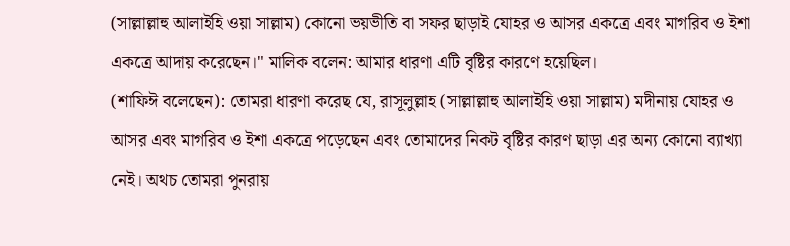(সাল্লাল্লাহু আলাইহি ওয়া সাল্লাম) কোনো ভয়ভীতি বা সফর ছাড়াই যোহর ও আসর একত্রে এবং মাগরিব ও ইশা একত্রে আদায় করেছেন।" মালিক বলেন: আমার ধারণা এটি বৃষ্টির কারণে হয়েছিল।
(শাফিঈ বলেছেন): তোমরা ধারণা করেছ যে, রাসূলুল্লাহ (সাল্লাল্লাহু আলাইহি ওয়া সাল্লাম) মদীনায় যোহর ও আসর এবং মাগরিব ও ইশা একত্রে পড়েছেন এবং তোমাদের নিকট বৃষ্টির কারণ ছাড়া এর অন্য কোনো ব্যাখ্যা নেই। অথচ তোমরা পুনরায়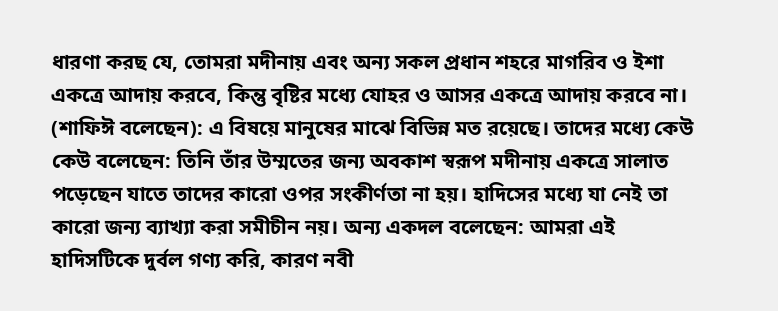ধারণা করছ যে, তোমরা মদীনায় এবং অন্য সকল প্রধান শহরে মাগরিব ও ইশা একত্রে আদায় করবে, কিন্তু বৃষ্টির মধ্যে যোহর ও আসর একত্রে আদায় করবে না। (শাফিঈ বলেছেন): এ বিষয়ে মানুষের মাঝে বিভিন্ন মত রয়েছে। তাদের মধ্যে কেউ কেউ বলেছেন: তিনি তাঁর উম্মতের জন্য অবকাশ স্বরূপ মদীনায় একত্রে সালাত পড়েছেন যাতে তাদের কারো ওপর সংকীর্ণতা না হয়। হাদিসের মধ্যে যা নেই তা কারো জন্য ব্যাখ্যা করা সমীচীন নয়। অন্য একদল বলেছেন: আমরা এই হাদিসটিকে দুর্বল গণ্য করি, কারণ নবী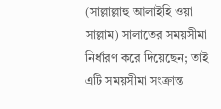(সাল্লাল্লাহু আলাইহি ওয়া সাল্লাম) সালাতের সময়সীমা নির্ধারণ করে দিয়েছেন; তাই এটি সময়সীমা সংক্রান্ত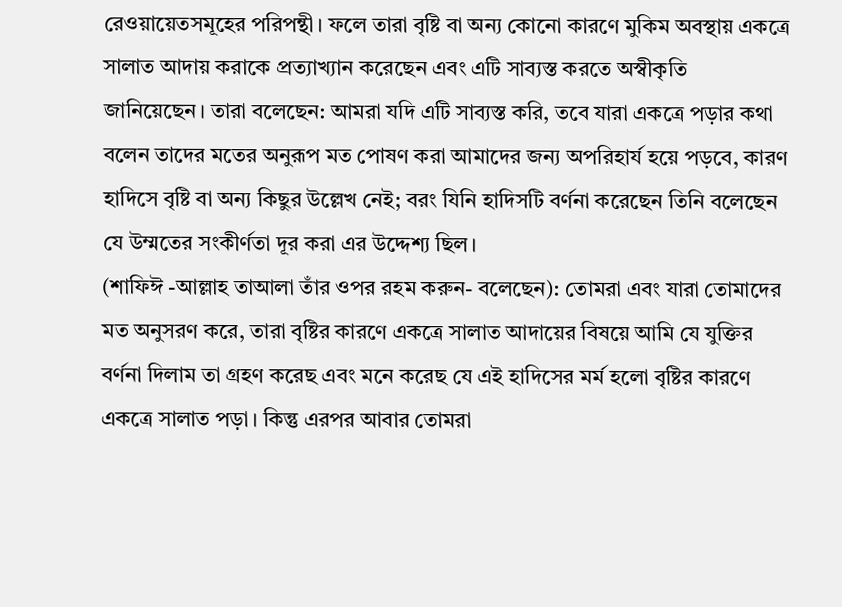রেওয়ায়েতসমূহের পরিপন্থী। ফলে তারা বৃষ্টি বা অন্য কোনো কারণে মুকিম অবস্থায় একত্রে সালাত আদায় করাকে প্রত্যাখ্যান করেছেন এবং এটি সাব্যস্ত করতে অস্বীকৃতি জানিয়েছেন। তারা বলেছেন: আমরা যদি এটি সাব্যস্ত করি, তবে যারা একত্রে পড়ার কথা বলেন তাদের মতের অনুরূপ মত পোষণ করা আমাদের জন্য অপরিহার্য হয়ে পড়বে, কারণ হাদিসে বৃষ্টি বা অন্য কিছুর উল্লেখ নেই; বরং যিনি হাদিসটি বর্ণনা করেছেন তিনি বলেছেন যে উম্মতের সংকীর্ণতা দূর করা এর উদ্দেশ্য ছিল।
(শাফিঈ -আল্লাহ তাআলা তাঁর ওপর রহম করুন- বলেছেন): তোমরা এবং যারা তোমাদের মত অনুসরণ করে, তারা বৃষ্টির কারণে একত্রে সালাত আদায়ের বিষয়ে আমি যে যুক্তির বর্ণনা দিলাম তা গ্রহণ করেছ এবং মনে করেছ যে এই হাদিসের মর্ম হলো বৃষ্টির কারণে একত্রে সালাত পড়া। কিন্তু এরপর আবার তোমরা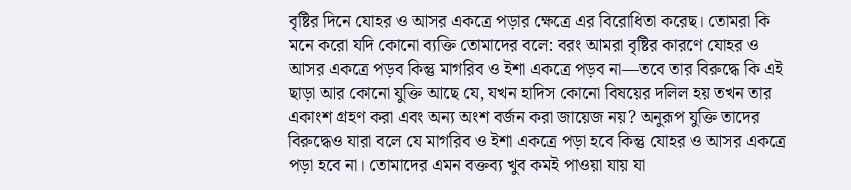বৃষ্টির দিনে যোহর ও আসর একত্রে পড়ার ক্ষেত্রে এর বিরোধিতা করেছ। তোমরা কি মনে করো যদি কোনো ব্যক্তি তোমাদের বলে: বরং আমরা বৃষ্টির কারণে যোহর ও আসর একত্রে পড়ব কিন্তু মাগরিব ও ইশা একত্রে পড়ব না—তবে তার বিরুদ্ধে কি এই ছাড়া আর কোনো যুক্তি আছে যে, যখন হাদিস কোনো বিষয়ের দলিল হয় তখন তার একাংশ গ্রহণ করা এবং অন্য অংশ বর্জন করা জায়েজ নয়? অনুরূপ যুক্তি তাদের বিরুদ্ধেও যারা বলে যে মাগরিব ও ইশা একত্রে পড়া হবে কিন্তু যোহর ও আসর একত্রে পড়া হবে না। তোমাদের এমন বক্তব্য খুব কমই পাওয়া যায় যা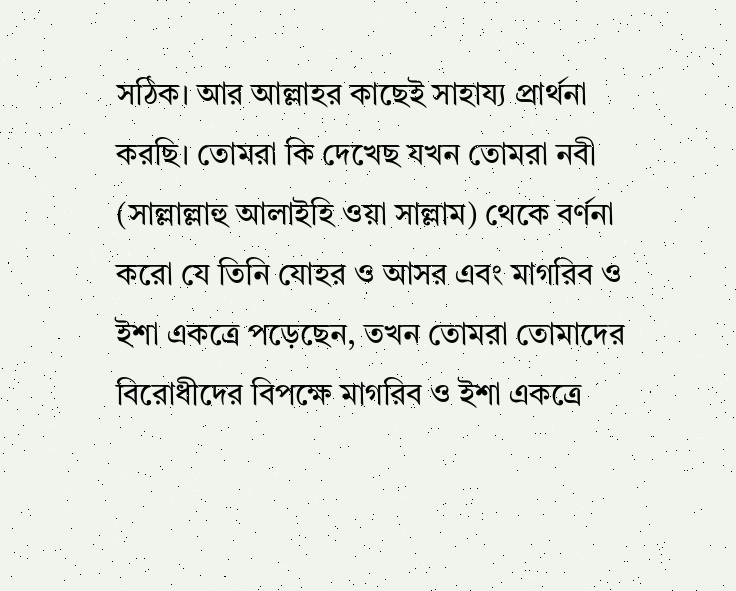সঠিক। আর আল্লাহর কাছেই সাহায্য প্রার্থনা করছি। তোমরা কি দেখেছ যখন তোমরা নবী (সাল্লাল্লাহু আলাইহি ওয়া সাল্লাম) থেকে বর্ণনা করো যে তিনি যোহর ও আসর এবং মাগরিব ও ইশা একত্রে পড়েছেন, তখন তোমরা তোমাদের বিরোধীদের বিপক্ষে মাগরিব ও ইশা একত্রে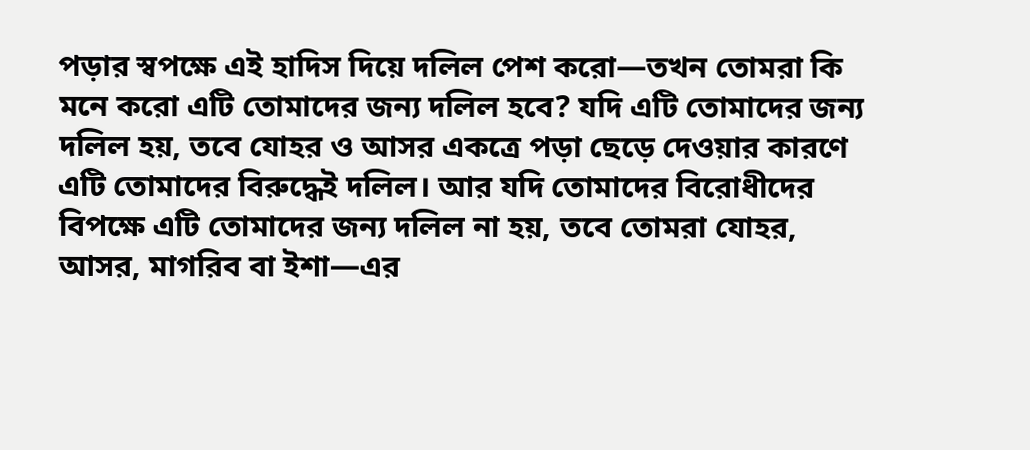পড়ার স্বপক্ষে এই হাদিস দিয়ে দলিল পেশ করো—তখন তোমরা কি মনে করো এটি তোমাদের জন্য দলিল হবে? যদি এটি তোমাদের জন্য দলিল হয়, তবে যোহর ও আসর একত্রে পড়া ছেড়ে দেওয়ার কারণে এটি তোমাদের বিরুদ্ধেই দলিল। আর যদি তোমাদের বিরোধীদের বিপক্ষে এটি তোমাদের জন্য দলিল না হয়, তবে তোমরা যোহর, আসর, মাগরিব বা ইশা—এর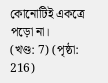কোনোটিই একত্রে পড়ো না।
(খণ্ড: 7) (পৃষ্ঠা: 216)